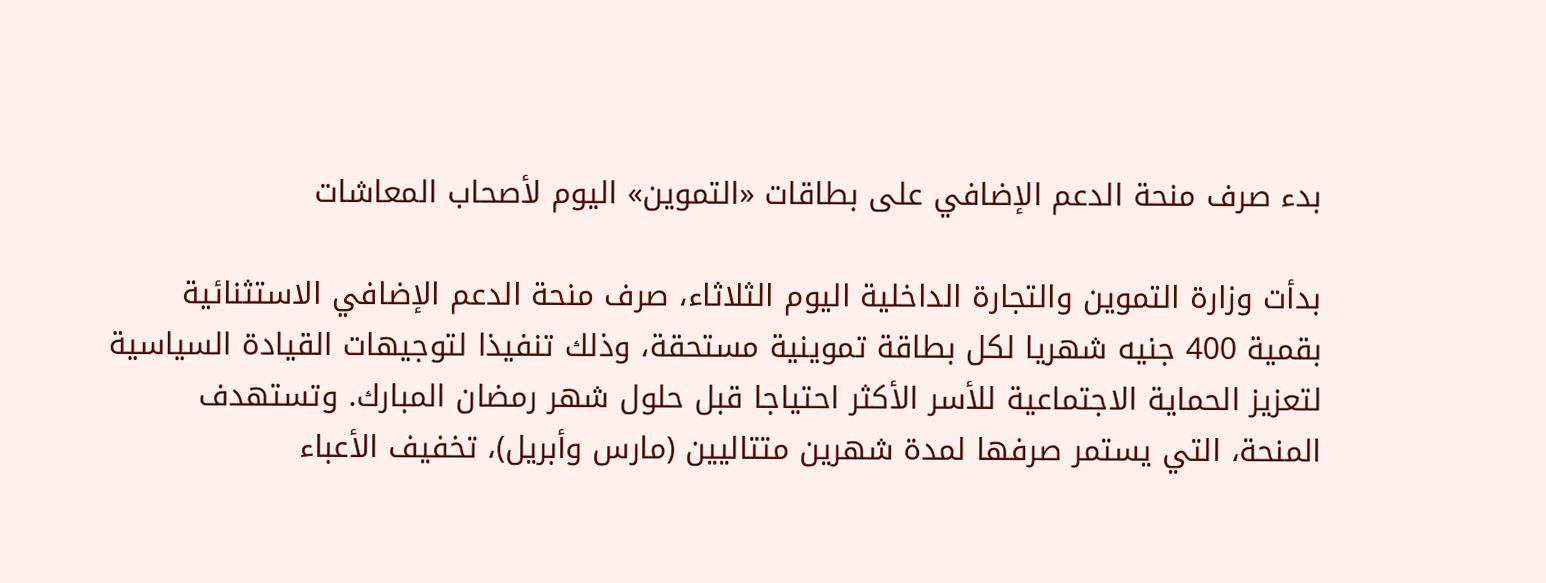بدء صرف منحة الدعم الإضافي على بطاقات «التموين» اليوم لأصحاب المعاشات

بدأت وزارة التموين والتجارة الداخلية اليوم الثلاثاء، صرف منحة الدعم الإضافي الاستثنائية بقمية 400 جنيه شهريا لكل بطاقة تموينية مستحقة، وذلك تنفيذا لتوجيهات القيادة السياسية لتعزيز الحماية الاجتماعية للأسر الأكثر احتياجا قبل حلول شهر رمضان المبارك. وتستهدف المنحة، التي يستمر صرفها لمدة شهرين متتاليين (مارس وأبريل)، تخفيف الأعباء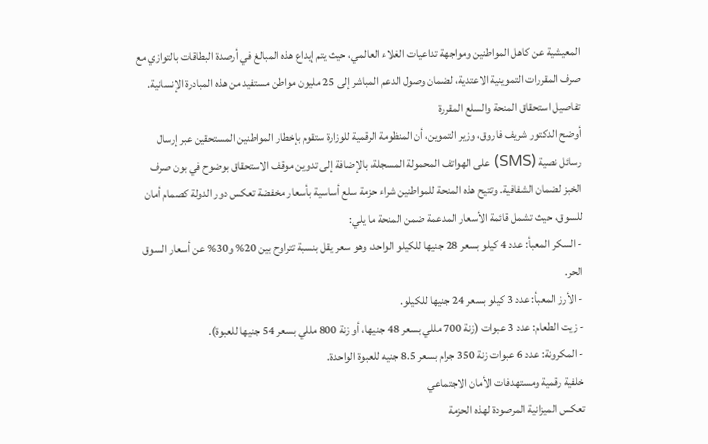المعيشية عن كاهل المواطنين ومواجهة تداعيات الغلاء العالمي، حيث يتم إيداع هذه المبالغ في أرصدة البطاقات بالتوازي مع صرف المقررات التموينية الاعتدية، لضمان وصول الدعم المباشر إلى 25 مليون مواطن مستفيد من هذه المبادرة الإنسانية.
تفاصيل استحقاق المنحة والسلع المقررة
أوضح الدكتور شريف فاروق، وزير التموين، أن المنظومة الرقمية للوزارة ستقوم بإخطار المواطنين المستحقين عبر إرسال رسائل نصية (SMS) على الهواتف المحمولة المسجلة، بالإضافة إلى تدوين موقف الاستحقاق بوضوح في بون صرف الخبز لضمان الشفافية. وتتيح هذه المنحة للمواطنين شراء حزمة سلع أساسية بأسعار مخفضة تعكس دور الدولة كصمام أمان للسوق، حيث تشمل قائمة الأسعار المدعمة ضمن المنحة ما يلي:
- السكر المعبأ: عدد 4 كيلو بسعر 28 جنيها للكيلو الواحد، وهو سعر يقل بنسبة تتراوح بين 20% و30% عن أسعار السوق الحر.
- الأرز المعبأ: عدد 3 كيلو بسعر 24 جنيها للكيلو.
- زيت الطعام: عدد 3 عبوات (زنة 700 مللي بسعر 48 جنيها، أو زنة 800 مللي بسعر 54 جنيها للعبوة).
- المكرونة: عدد 6 عبوات زنة 350 جرام بسعر 8.5 جنيه للعبوة الواحدة.
خلفية رقمية ومستهدفات الأمان الاجتماعي
تعكس الميزانية المرصودة لهذه الحزمة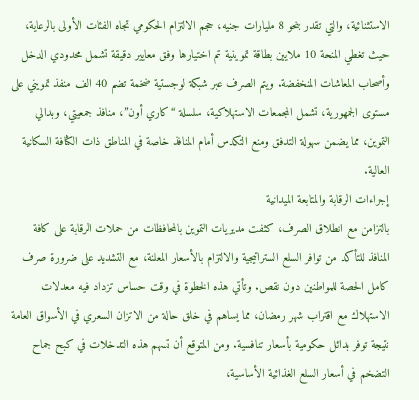الاستثنائية، والتي تقدر بنحو 8 مليارات جنيه، حجم الالتزام الحكومي تجاه الفئات الأولى بالرعاية، حيث تغطي المنحة 10 ملايين بطاقة تموينية تم اختيارها وفق معايير دقيقة تشمل محدودي الدخل وأصحاب المعاشات المنخفضة. ويتم الصرف عبر شبكة لوجستية ضخمة تضم 40 الف منفذ تمويني على مستوى الجمهورية، تشمل المجمعات الاستهلاكية، سلسلة “كاري أون”، منافذ جمعيتي، وبدالي التموين، مما يضمن سهولة التدفق ومنع التكدس أمام المنافذ خاصة في المناطق ذات الكثافة السكانية العالية.
إجراءات الرقابة والمتابعة الميدانية
بالتزامن مع انطلاق الصرف، كثفت مديريات التموين بالمحافظات من حملات الرقابة على كافة المنافذ للتأكد من توافر السلع الستراتيجية والالتزام بالأسعار المعلنة، مع التشديد على ضرورة صرف كامل الحصة للمواطنين دون نقص. وتأتي هذه الخطوة في وقت حساس تزداد فيه معدلات الاستهلاك مع اقتراب شهر رمضان، مما يساهم في خلق حالة من الاتزان السعري في الأسواق العامة نتيجة توفر بدائل حكومية بأسعار تنافسية. ومن المتوقع أن تسهم هذه التدخلات في كبح جماح التضخم في أسعار السلع الغذائية الأساسية،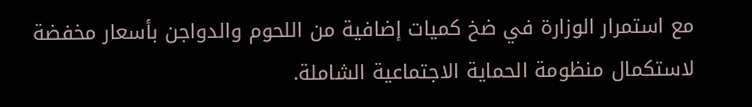مع استمرار الوزارة في ضخ كميات إضافية من اللحوم والدواجن بأسعار مخفضة لاستكمال منظومة الحماية الاجتماعية الشاملة.